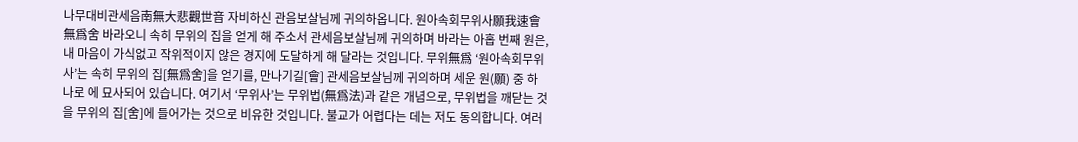나무대비관세음南無大悲觀世音 자비하신 관음보살님께 귀의하옵니다. 원아속회무위사願我速會無爲舍 바라오니 속히 무위의 집을 얻게 해 주소서 관세음보살님께 귀의하며 바라는 아홉 번째 원은, 내 마음이 가식없고 작위적이지 않은 경지에 도달하게 해 달라는 것입니다. 무위無爲 ‘원아속회무위사’는 속히 무위의 집[無爲舍]을 얻기를, 만나기길[會] 관세음보살님께 귀의하며 세운 원(願) 중 하나로 에 묘사되어 있습니다. 여기서 ‘무위사’는 무위법(無爲法)과 같은 개념으로, 무위법을 깨닫는 것을 무위의 집[舍]에 들어가는 것으로 비유한 것입니다. 불교가 어렵다는 데는 저도 동의합니다. 여러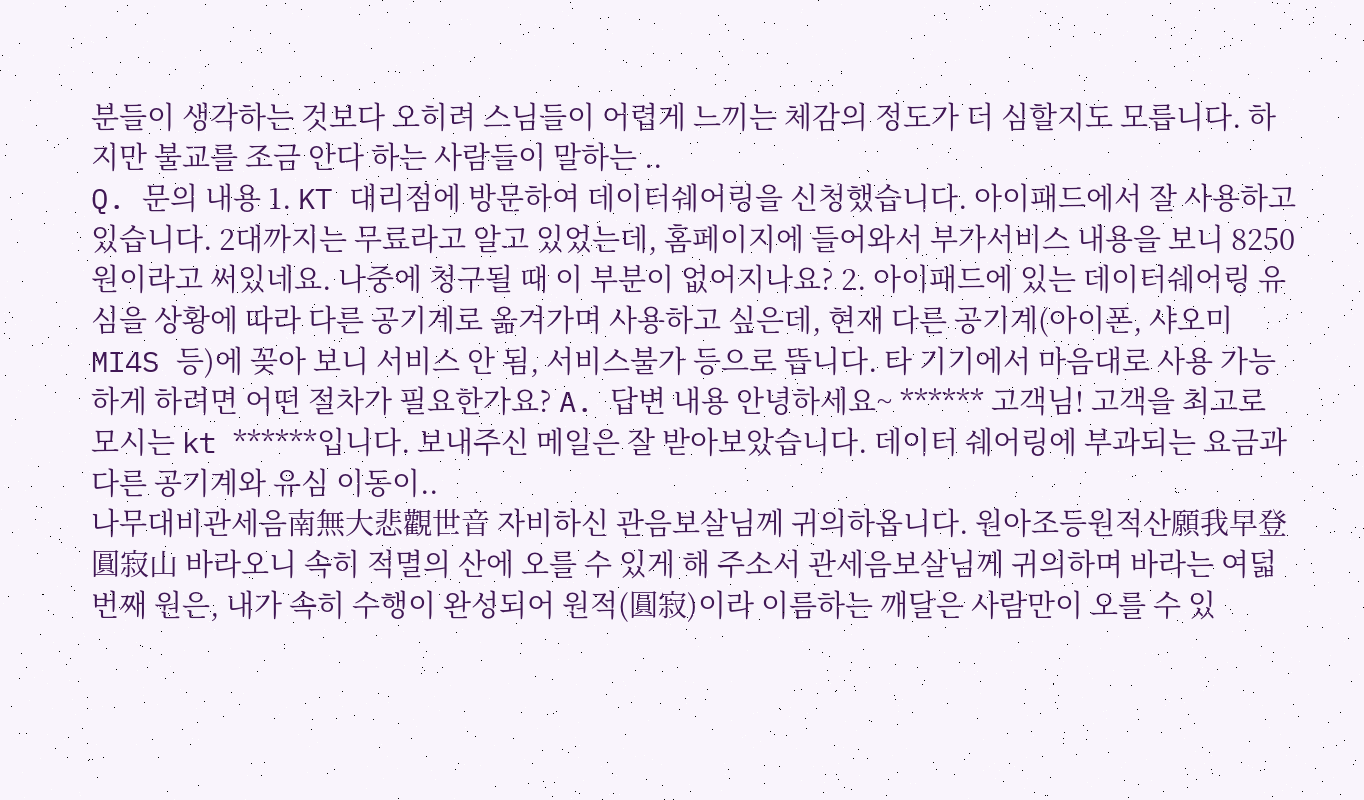분들이 생각하는 것보다 오히려 스님들이 어렵게 느끼는 체감의 정도가 더 심할지도 모릅니다. 하지만 불교를 조금 안다 하는 사람들이 말하는 ..
Q. 문의 내용 1. KT 대리점에 방문하여 데이터쉐어링을 신청했습니다. 아이패드에서 잘 사용하고 있습니다. 2대까지는 무료라고 알고 있었는데, 홈페이지에 들어와서 부가서비스 내용을 보니 8250원이라고 써있네요. 나중에 청구될 때 이 부분이 없어지나요? 2. 아이패드에 있는 데이터쉐어링 유심을 상황에 따라 다른 공기계로 옮겨가며 사용하고 싶은데, 현재 다른 공기계(아이폰, 샤오미 MI4S 등)에 꽂아 보니 서비스 안 됨, 서비스불가 등으로 뜹니다. 타 기기에서 마음대로 사용 가능하게 하려면 어떤 절차가 필요한가요? A. 답변 내용 안녕하세요~ ****** 고객님! 고객을 최고로 모시는 kt ******입니다. 보내주신 메일은 잘 받아보았습니다. 데이터 쉐어링에 부과되는 요금과 다른 공기계와 유심 이동이..
나무대비관세음南無大悲觀世音 자비하신 관음보살님께 귀의하옵니다. 원아조등원적산願我早登圓寂山 바라오니 속히 적멸의 산에 오를 수 있게 해 주소서 관세음보살님께 귀의하며 바라는 여덟 번째 원은, 내가 속히 수행이 완성되어 원적(圓寂)이라 이름하는 깨달은 사람만이 오를 수 있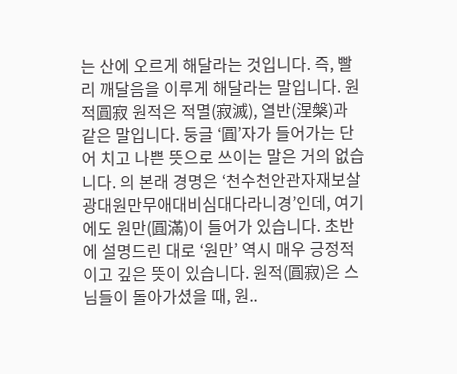는 산에 오르게 해달라는 것입니다. 즉, 빨리 깨달음을 이루게 해달라는 말입니다. 원적圓寂 원적은 적멸(寂滅), 열반(涅槃)과 같은 말입니다. 둥글 ‘圓’자가 들어가는 단어 치고 나쁜 뜻으로 쓰이는 말은 거의 없습니다. 의 본래 경명은 ‘천수천안관자재보살광대원만무애대비심대다라니경’인데, 여기에도 원만(圓滿)이 들어가 있습니다. 초반에 설명드린 대로 ‘원만’ 역시 매우 긍정적이고 깊은 뜻이 있습니다. 원적(圓寂)은 스님들이 돌아가셨을 때, 원..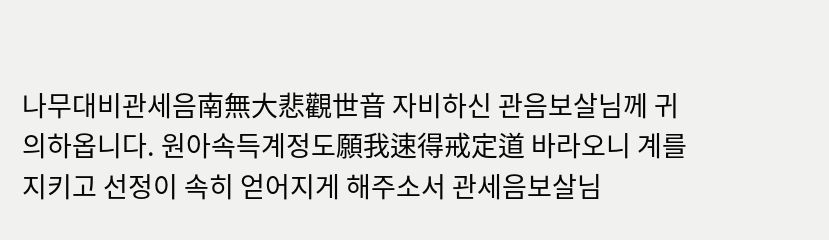나무대비관세음南無大悲觀世音 자비하신 관음보살님께 귀의하옵니다. 원아속득계정도願我速得戒定道 바라오니 계를 지키고 선정이 속히 얻어지게 해주소서 관세음보살님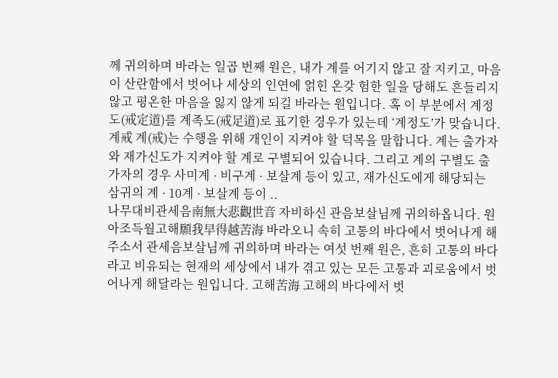께 귀의하며 바라는 일곱 번째 원은, 내가 계를 어기지 않고 잘 지키고, 마음이 산란함에서 벗어나 세상의 인연에 얽힌 온갖 험한 일을 당해도 흔들리지 않고 평온한 마음을 잃지 않게 되길 바라는 원입니다. 혹 이 부분에서 계정도(戒定道)를 계족도(戒足道)로 표기한 경우가 있는데 ‘계정도’가 맞습니다. 계戒 계(戒)는 수행을 위해 개인이 지켜야 할 덕목을 말합니다. 계는 출가자와 재가신도가 지켜야 할 계로 구별되어 있습니다. 그리고 계의 구별도 출가자의 경우 사미계 · 비구계 · 보살계 등이 있고, 재가신도에게 해당되는 삼귀의 계 · 10계 · 보살계 등이 ..
나무대비관세음南無大悲觀世音 자비하신 관음보살님께 귀의하옵니다. 원아조득월고해願我早得越苦海 바라오니 속히 고통의 바다에서 벗어나게 해 주소서 관세음보살님께 귀의하며 바라는 여섯 번째 원은, 흔히 고통의 바다라고 비유되는 현재의 세상에서 내가 겪고 있는 모든 고통과 괴로움에서 벗어나게 해달라는 원입니다. 고해苦海 고해의 바다에서 벗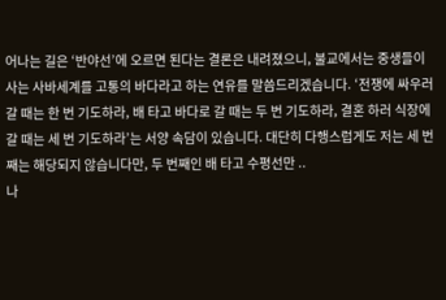어나는 길은 ‘반야선’에 오르면 된다는 결론은 내려졌으니, 불교에서는 중생들이 사는 사바세계를 고통의 바다라고 하는 연유를 말씀드리겠습니다. ‘전쟁에 싸우러 갈 때는 한 번 기도하라, 배 타고 바다로 갈 때는 두 번 기도하라, 결혼 하러 식장에 갈 때는 세 번 기도하라’는 서양 속담이 있습니다. 대단히 다행스럽게도 저는 세 번째는 해당되지 않습니다만, 두 번째인 배 타고 수평선만 ..
나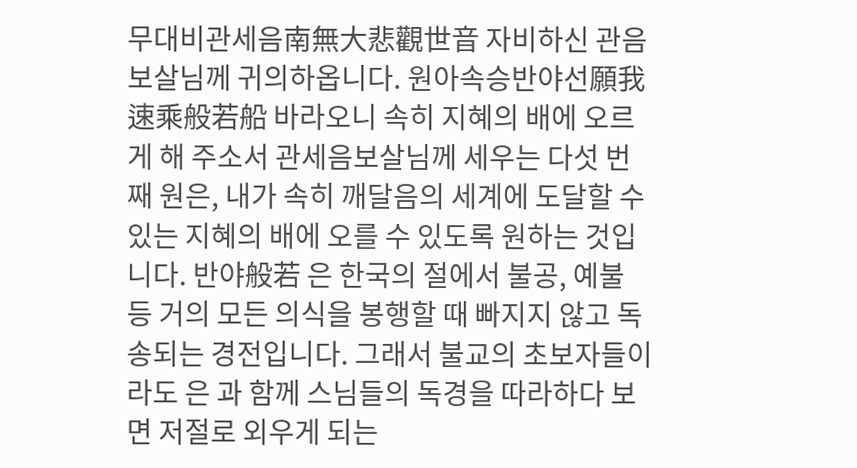무대비관세음南無大悲觀世音 자비하신 관음보살님께 귀의하옵니다. 원아속승반야선願我速乘般若船 바라오니 속히 지혜의 배에 오르게 해 주소서 관세음보살님께 세우는 다섯 번째 원은, 내가 속히 깨달음의 세계에 도달할 수 있는 지혜의 배에 오를 수 있도록 원하는 것입니다. 반야般若 은 한국의 절에서 불공, 예불 등 거의 모든 의식을 봉행할 때 빠지지 않고 독송되는 경전입니다. 그래서 불교의 초보자들이라도 은 과 함께 스님들의 독경을 따라하다 보면 저절로 외우게 되는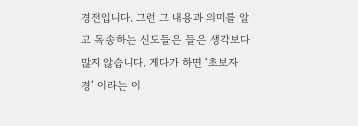경전입니다. 그런 그 내용과 의미를 알고 독송하는 신도들은 들은 생각보다 많지 않습니다. 게다가 하면 ‘초보자 경’ 이라는 이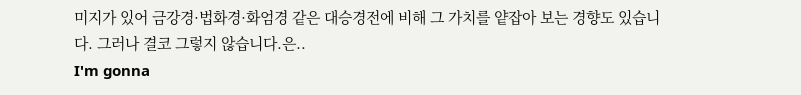미지가 있어 금강경·법화경·화엄경 같은 대승경전에 비해 그 가치를 얕잡아 보는 경향도 있습니다. 그러나 결코 그렇지 않습니다.은..
I'm gonna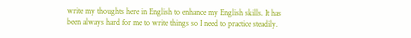write my thoughts here in English to enhance my English skills. It has been always hard for me to write things so I need to practice steadily.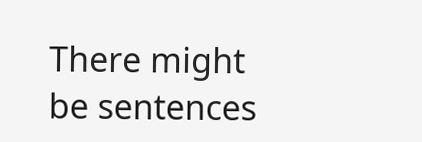There might be sentences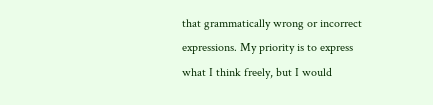that grammatically wrong or incorrect expressions. My priority is to express what I think freely, but I would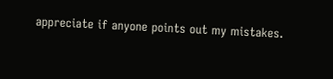appreciate if anyone points out my mistakes.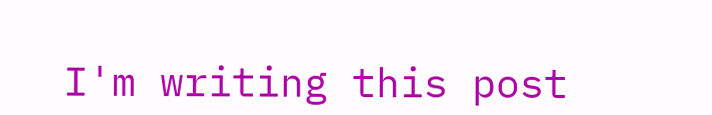I'm writing this post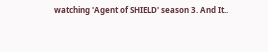watching 'Agent of SHIELD' season 3. And It..